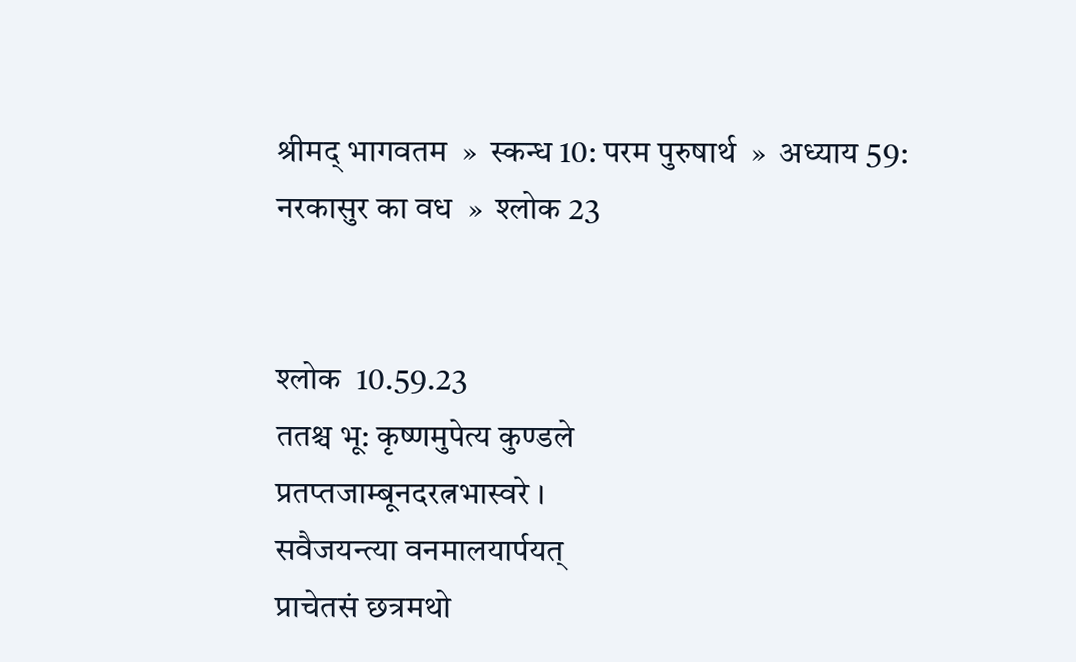श्रीमद् भागवतम  »  स्कन्ध 10: परम पुरुषार्थ  »  अध्याय 59: नरकासुर का वध  »  श्लोक 23


श्लोक  10.59.23
ततश्च भू: कृष्णमुपेत्य कुण्डले
प्रतप्तजाम्बूनदरत्नभास्वरे ।
सवैजयन्त्या वनमालयार्पयत्
प्राचेतसं छत्रमथो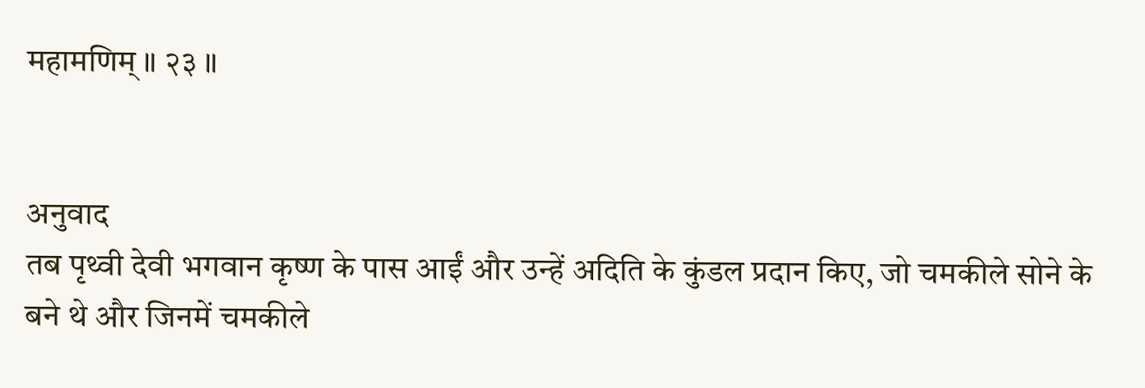महामणिम् ॥ २३ ॥


अनुवाद
तब पृथ्वी देवी भगवान कृष्ण के पास आईं और उन्हें अदिति के कुंडल प्रदान किए, जो चमकीले सोने के बने थे और जिनमें चमकीले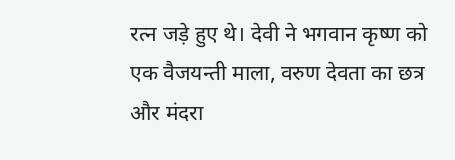रत्न जड़े हुए थे। देवी ने भगवान कृष्ण को एक वैजयन्ती माला, वरुण देवता का छत्र और मंदरा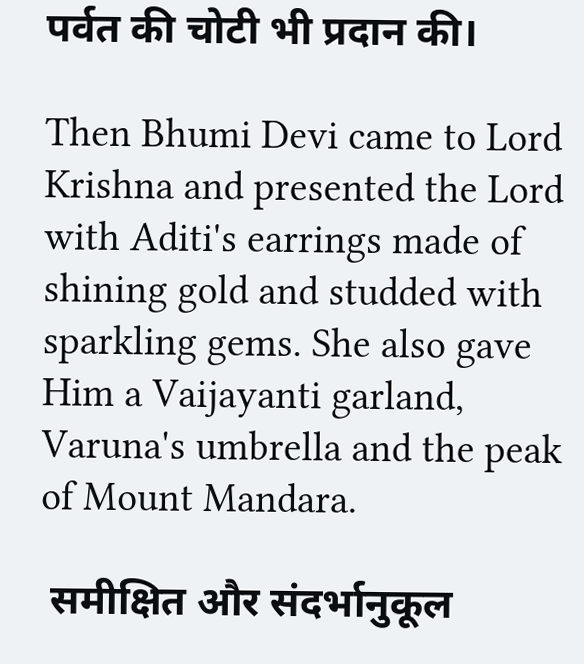पर्वत की चोटी भी प्रदान की।

Then Bhumi Devi came to Lord Krishna and presented the Lord with Aditi's earrings made of shining gold and studded with sparkling gems. She also gave Him a Vaijayanti garland, Varuna's umbrella and the peak of Mount Mandara.

 समीक्षित और संदर्भानुकूल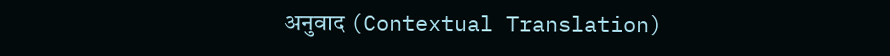अनुवाद (Contextual Translation)